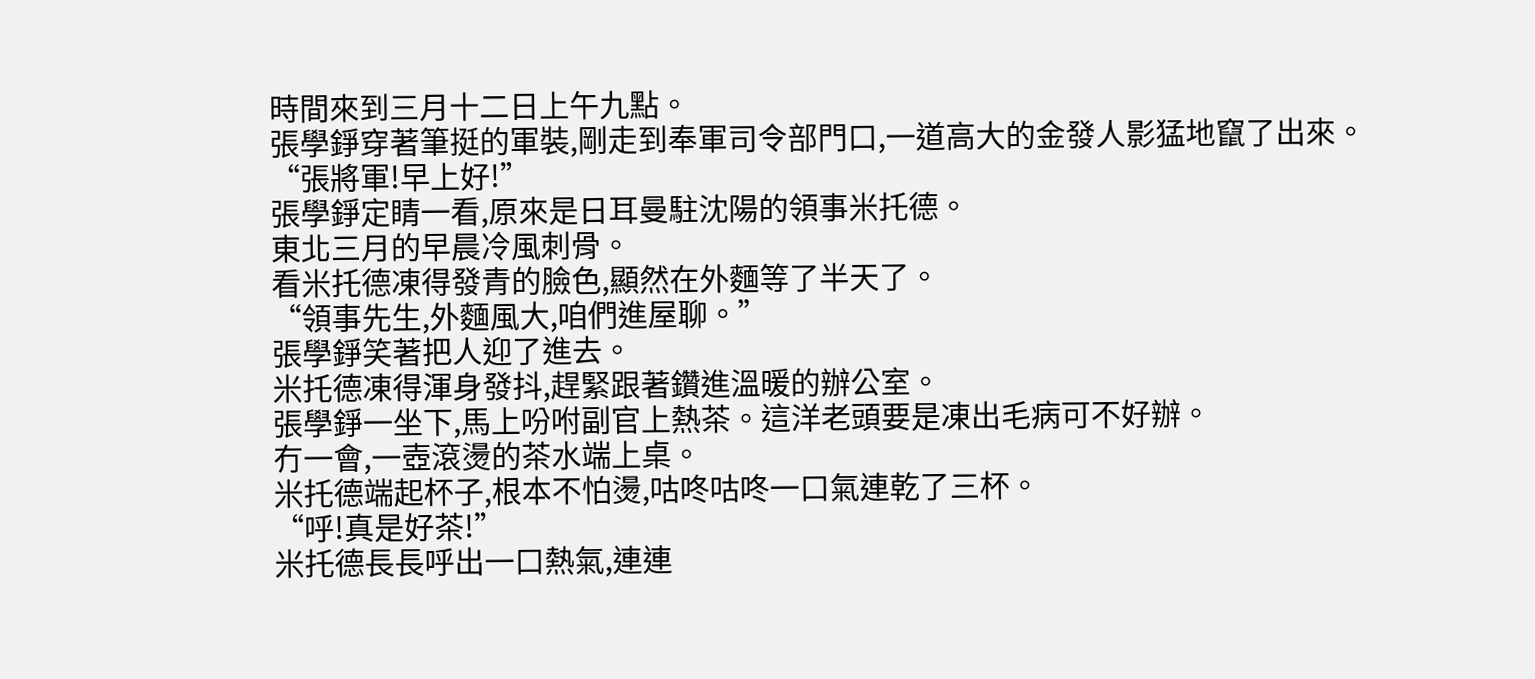時間來到三月十二日上午九點。
張學錚穿著筆挺的軍裝,剛走到奉軍司令部門口,一道高大的金發人影猛地竄了出來。
“張將軍!早上好!”
張學錚定睛一看,原來是日耳曼駐沈陽的領事米托德。
東北三月的早晨冷風刺骨。
看米托德凍得發青的臉色,顯然在外麵等了半天了。
“領事先生,外麵風大,咱們進屋聊。”
張學錚笑著把人迎了進去。
米托德凍得渾身發抖,趕緊跟著鑽進溫暖的辦公室。
張學錚一坐下,馬上吩咐副官上熱茶。這洋老頭要是凍出毛病可不好辦。
冇一會,一壺滾燙的茶水端上桌。
米托德端起杯子,根本不怕燙,咕咚咕咚一口氣連乾了三杯。
“呼!真是好茶!”
米托德長長呼出一口熱氣,連連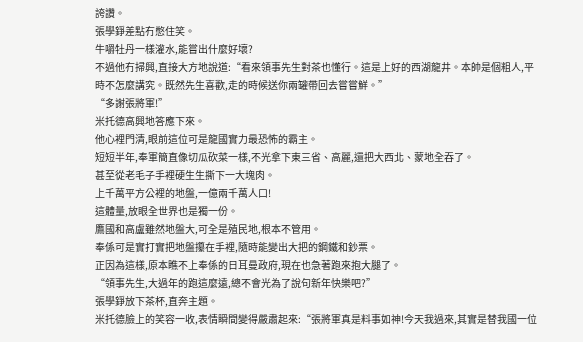誇讚。
張學錚差點冇憋住笑。
牛嚼牡丹一樣灌水,能嘗出什麼好壞?
不過他冇掃興,直接大方地說道:“看來領事先生對茶也懂行。這是上好的西湖龍井。本帥是個粗人,平時不怎麼講究。既然先生喜歡,走的時候送你兩罐帶回去嘗嘗鮮。”
“多謝張將軍!”
米托德高興地答應下來。
他心裡門清,眼前這位可是龍國實力最恐怖的霸主。
短短半年,奉軍簡直像切瓜砍菜一樣,不光拿下東三省、高麗,還把大西北、蒙地全吞了。
甚至從老毛子手裡硬生生撕下一大塊肉。
上千萬平方公裡的地盤,一億兩千萬人口!
這體量,放眼全世界也是獨一份。
鷹國和高盧雖然地盤大,可全是殖民地,根本不管用。
奉係可是實打實把地盤攥在手裡,隨時能變出大把的鋼鐵和鈔票。
正因為這樣,原本瞧不上奉係的日耳曼政府,現在也急著跑來抱大腿了。
“領事先生,大過年的跑這麼遠,總不會光為了說句新年快樂吧?”
張學錚放下茶杯,直奔主題。
米托德臉上的笑容一收,表情瞬間變得嚴肅起來:“張將軍真是料事如神!今天我過來,其實是替我國一位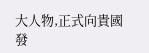大人物,正式向貴國發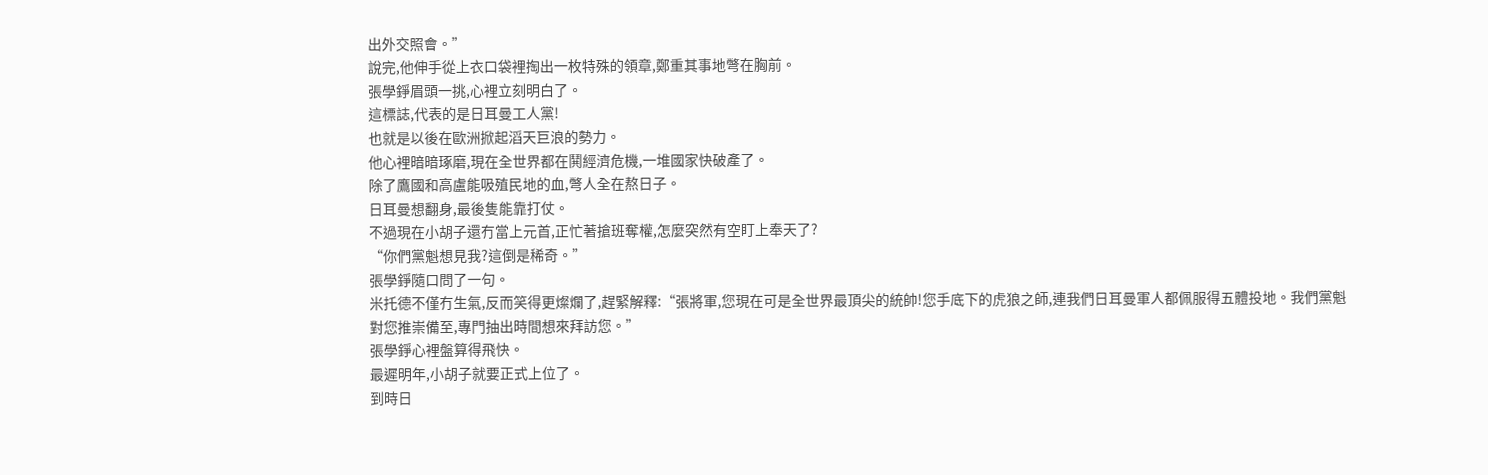出外交照會。”
說完,他伸手從上衣口袋裡掏出一枚特殊的領章,鄭重其事地彆在胸前。
張學錚眉頭一挑,心裡立刻明白了。
這標誌,代表的是日耳曼工人黨!
也就是以後在歐洲掀起滔天巨浪的勢力。
他心裡暗暗琢磨,現在全世界都在鬨經濟危機,一堆國家快破產了。
除了鷹國和高盧能吸殖民地的血,彆人全在熬日子。
日耳曼想翻身,最後隻能靠打仗。
不過現在小胡子還冇當上元首,正忙著搶班奪權,怎麼突然有空盯上奉天了?
“你們黨魁想見我?這倒是稀奇。”
張學錚隨口問了一句。
米托德不僅冇生氣,反而笑得更燦爛了,趕緊解釋:“張將軍,您現在可是全世界最頂尖的統帥!您手底下的虎狼之師,連我們日耳曼軍人都佩服得五體投地。我們黨魁對您推崇備至,專門抽出時間想來拜訪您。”
張學錚心裡盤算得飛快。
最遲明年,小胡子就要正式上位了。
到時日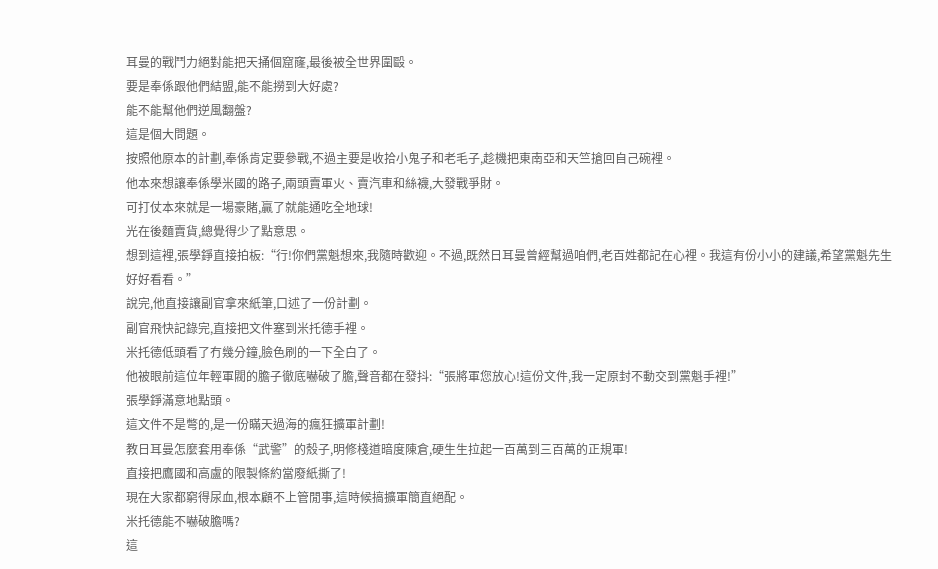耳曼的戰鬥力絕對能把天捅個窟窿,最後被全世界圍毆。
要是奉係跟他們結盟,能不能撈到大好處?
能不能幫他們逆風翻盤?
這是個大問題。
按照他原本的計劃,奉係肯定要參戰,不過主要是收拾小鬼子和老毛子,趁機把東南亞和天竺搶回自己碗裡。
他本來想讓奉係學米國的路子,兩頭賣軍火、賣汽車和絲襪,大發戰爭財。
可打仗本來就是一場豪賭,贏了就能通吃全地球!
光在後麵賣貨,總覺得少了點意思。
想到這裡,張學錚直接拍板:“行!你們黨魁想來,我隨時歡迎。不過,既然日耳曼曾經幫過咱們,老百姓都記在心裡。我這有份小小的建議,希望黨魁先生好好看看。”
說完,他直接讓副官拿來紙筆,口述了一份計劃。
副官飛快記錄完,直接把文件塞到米托德手裡。
米托德低頭看了冇幾分鐘,臉色刷的一下全白了。
他被眼前這位年輕軍閥的膽子徹底嚇破了膽,聲音都在發抖:“張將軍您放心!這份文件,我一定原封不動交到黨魁手裡!”
張學錚滿意地點頭。
這文件不是彆的,是一份瞞天過海的瘋狂擴軍計劃!
教日耳曼怎麼套用奉係“武警”的殼子,明修棧道暗度陳倉,硬生生拉起一百萬到三百萬的正規軍!
直接把鷹國和高盧的限製條約當廢紙撕了!
現在大家都窮得尿血,根本顧不上管閒事,這時候搞擴軍簡直絕配。
米托德能不嚇破膽嗎?
這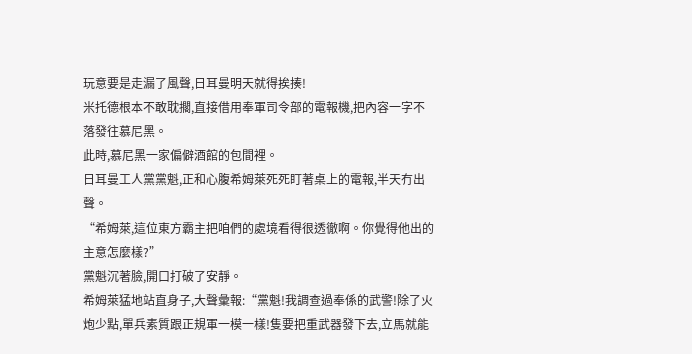玩意要是走漏了風聲,日耳曼明天就得挨揍!
米托德根本不敢耽擱,直接借用奉軍司令部的電報機,把內容一字不落發往慕尼黑。
此時,慕尼黑一家偏僻酒館的包間裡。
日耳曼工人黨黨魁,正和心腹希姆萊死死盯著桌上的電報,半天冇出聲。
“希姆萊,這位東方霸主把咱們的處境看得很透徹啊。你覺得他出的主意怎麼樣?”
黨魁沉著臉,開口打破了安靜。
希姆萊猛地站直身子,大聲彙報:“黨魁!我調查過奉係的武警!除了火炮少點,單兵素質跟正規軍一模一樣!隻要把重武器發下去,立馬就能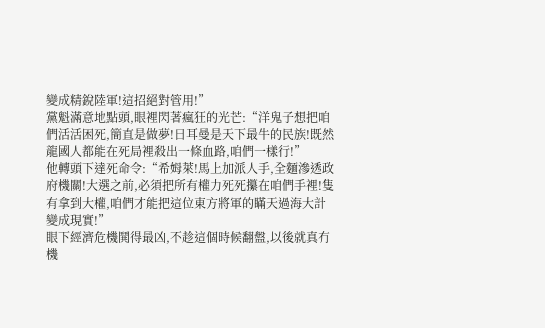變成精銳陸軍!這招絕對管用!”
黨魁滿意地點頭,眼裡閃著瘋狂的光芒:“洋鬼子想把咱們活活困死,簡直是做夢!日耳曼是天下最牛的民族!既然龍國人都能在死局裡殺出一條血路,咱們一樣行!”
他轉頭下達死命令:“希姆萊!馬上加派人手,全麵滲透政府機關!大選之前,必須把所有權力死死攥在咱們手裡!隻有拿到大權,咱們才能把這位東方將軍的瞞天過海大計變成現實!”
眼下經濟危機鬨得最凶,不趁這個時候翻盤,以後就真冇機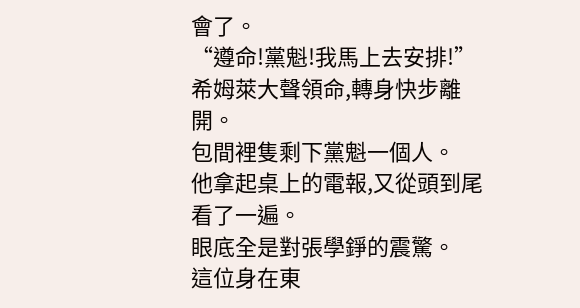會了。
“遵命!黨魁!我馬上去安排!”希姆萊大聲領命,轉身快步離開。
包間裡隻剩下黨魁一個人。
他拿起桌上的電報,又從頭到尾看了一遍。
眼底全是對張學錚的震驚。
這位身在東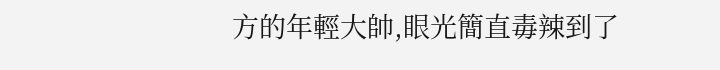方的年輕大帥,眼光簡直毒辣到了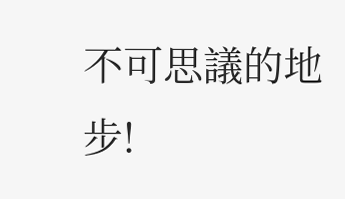不可思議的地步!